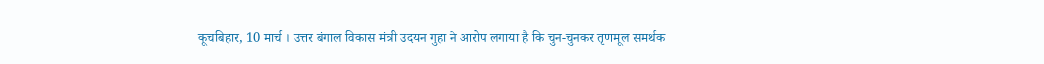कूचबिहार, 10 मार्च । उत्तर बंगाल विकास मंत्री उदयन गुहा ने आरोप लगाया है कि चुन-चुनकर तृणमूल समर्थक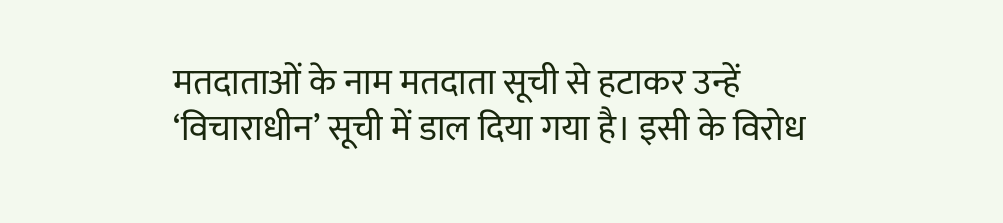मतदाताओं के नाम मतदाता सूची से हटाकर उन्हें ‘विचाराधीन’ सूची में डाल दिया गया है। इसी के विरोध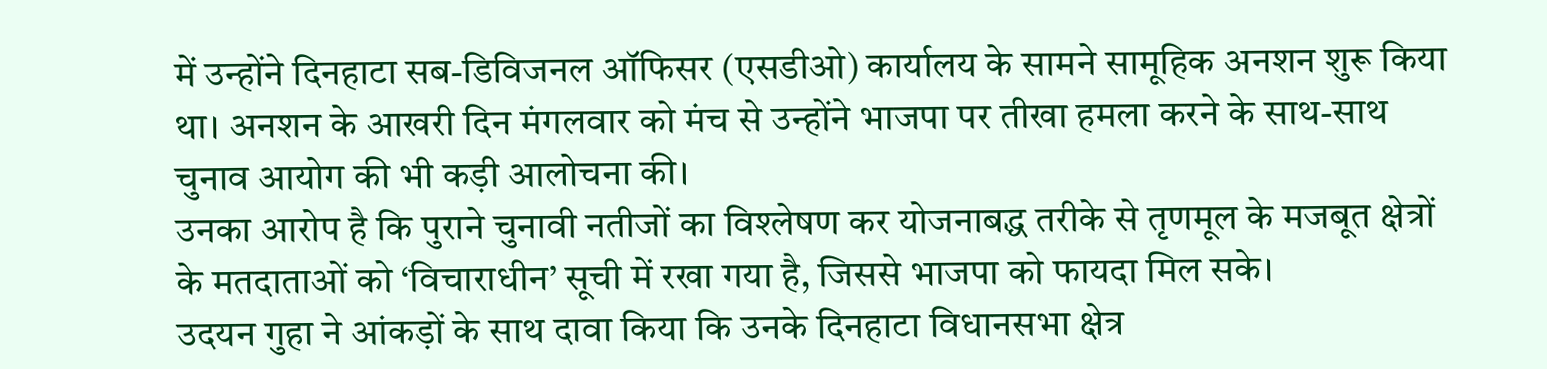में उन्होंने दिनहाटा सब-डिविजनल ऑफिसर (एसडीओ) कार्यालय के सामने सामूहिक अनशन शुरू किया था। अनशन के आखरी दिन मंगलवार को मंच से उन्होंने भाजपा पर तीखा हमला करने के साथ-साथ चुनाव आयोग की भी कड़ी आलोचना की।
उनका आरोप है कि पुराने चुनावी नतीजों का विश्लेषण कर योजनाबद्ध तरीके से तृणमूल के मजबूत क्षेत्रों के मतदाताओं को ‘विचाराधीन’ सूची में रखा गया है, जिससे भाजपा को फायदा मिल सके।
उदयन गुहा ने आंकड़ों के साथ दावा किया कि उनके दिनहाटा विधानसभा क्षेत्र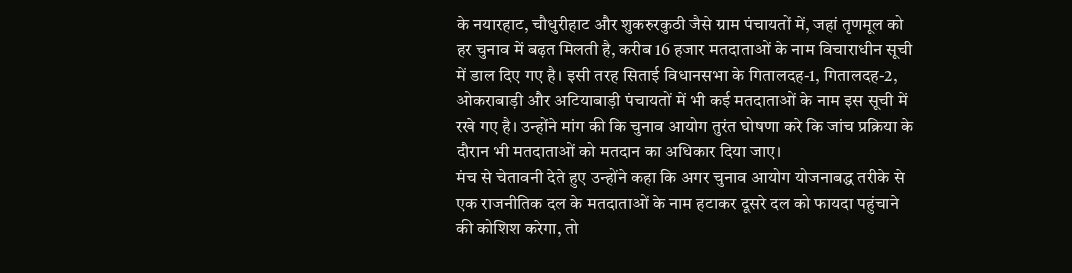के नयारहाट, चौधुरीहाट और शुकरुरकुठी जैसे ग्राम पंचायतों में, जहां तृणमूल को हर चुनाव में बढ़त मिलती है, करीब 16 हजार मतदाताओं के नाम विचाराधीन सूची में डाल दिए गए है। इसी तरह सिताई विधानसभा के गितालदह-1, गितालदह-2, ओकराबाड़ी और अटियाबाड़ी पंचायतों में भी कई मतदाताओं के नाम इस सूची में रखे गए है। उन्होंने मांग की कि चुनाव आयोग तुरंत घोषणा करे कि जांच प्रक्रिया के दौरान भी मतदाताओं को मतदान का अधिकार दिया जाए।
मंच से चेतावनी देते हुए उन्होंने कहा कि अगर चुनाव आयोग योजनाबद्ध तरीके से एक राजनीतिक दल के मतदाताओं के नाम हटाकर दूसरे दल को फायदा पहुंचाने की कोशिश करेगा, तो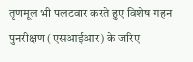तृणमूल भी पलटवार करते हुए विशेष गहन पुनरीक्षण (एसआईआर) के जरिए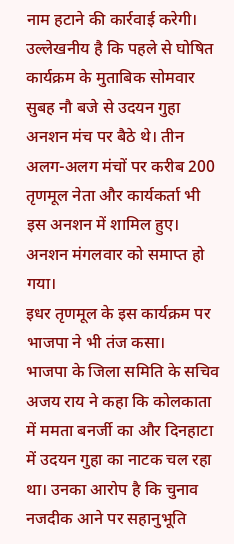नाम हटाने की कार्रवाई करेगी।
उल्लेखनीय है कि पहले से घोषित कार्यक्रम के मुताबिक सोमवार सुबह नौ बजे से उदयन गुहा अनशन मंच पर बैठे थे। तीन अलग-अलग मंचों पर करीब 200 तृणमूल नेता और कार्यकर्ता भी इस अनशन में शामिल हुए। अनशन मंगलवार को समाप्त हो गया।
इधर तृणमूल के इस कार्यक्रम पर भाजपा ने भी तंज कसा।
भाजपा के जिला समिति के सचिव अजय राय ने कहा कि कोलकाता में ममता बनर्जी का और दिनहाटा में उदयन गुहा का नाटक चल रहा था। उनका आरोप है कि चुनाव नजदीक आने पर सहानुभूति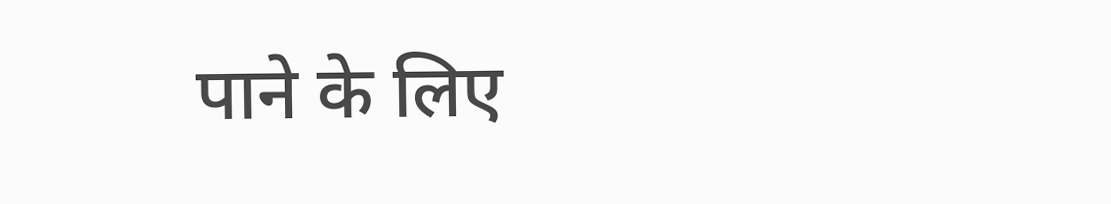पाने के लिए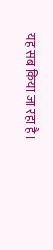यह सब किया जा रहा है।